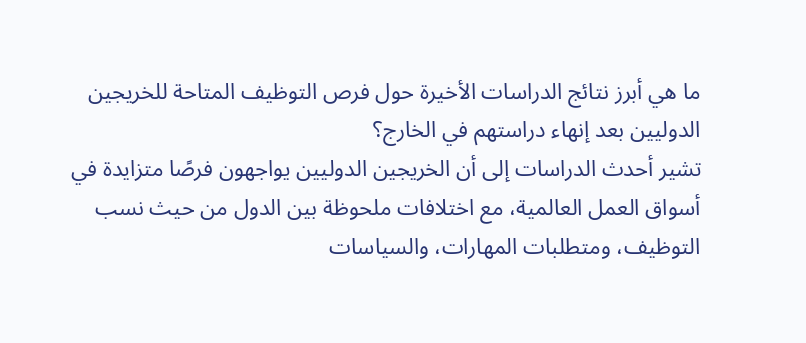ما هي أبرز نتائج الدراسات الأخيرة حول فرص التوظيف المتاحة للخريجين الدوليين بعد إنهاء دراستهم في الخارج؟
تشير أحدث الدراسات إلى أن الخريجين الدوليين يواجهون فرصًا متزايدة في أسواق العمل العالمية، مع اختلافات ملحوظة بين الدول من حيث نسب التوظيف، ومتطلبات المهارات، والسياسات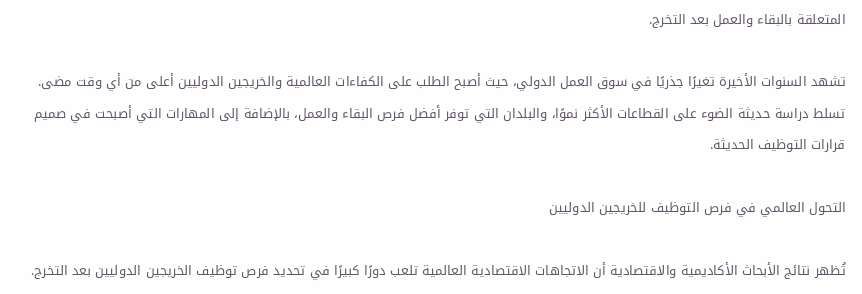المتعلقة بالبقاء والعمل بعد التخرج.

تشهد السنوات الأخيرة تغيرًا جذريًا في سوق العمل الدولي، حيث أصبح الطلب على الكفاءات العالمية والخريجين الدوليين أعلى من أي وقت مضى. تسلط دراسة حديثة الضوء على القطاعات الأكثر نموًا، والبلدان التي توفر أفضل فرص البقاء والعمل، بالإضافة إلى المهارات التي أصبحت في صميم قرارات التوظيف الحديثة.

التحول العالمي في فرص التوظيف للخريجين الدوليين

تُظهر نتائج الأبحاث الأكاديمية والاقتصادية أن الاتجاهات الاقتصادية العالمية تلعب دورًا كبيرًا في تحديد فرص توظيف الخريجين الدوليين بعد التخرج.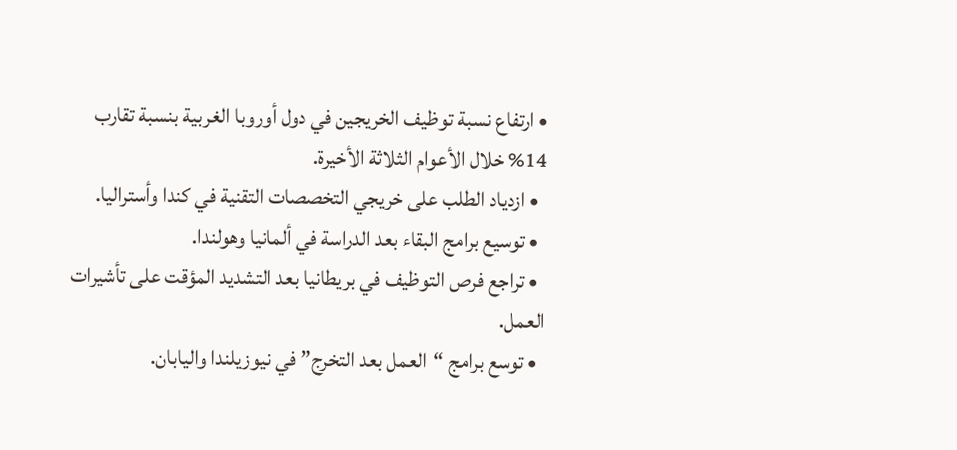• ارتفاع نسبة توظيف الخريجين في دول أوروبا الغربية بنسبة تقارب 14% خلال الأعوام الثلاثة الأخيرة.
  • ازدياد الطلب على خريجي التخصصات التقنية في كندا وأستراليا.
  • توسيع برامج البقاء بعد الدراسة في ألمانيا وهولندا.
  • تراجع فرص التوظيف في بريطانيا بعد التشديد المؤقت على تأشيرات العمل.
  • توسع برامج “العمل بعد التخرج” في نيوزيلندا واليابان.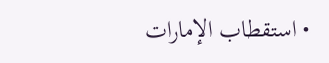• استقطاب الإمارات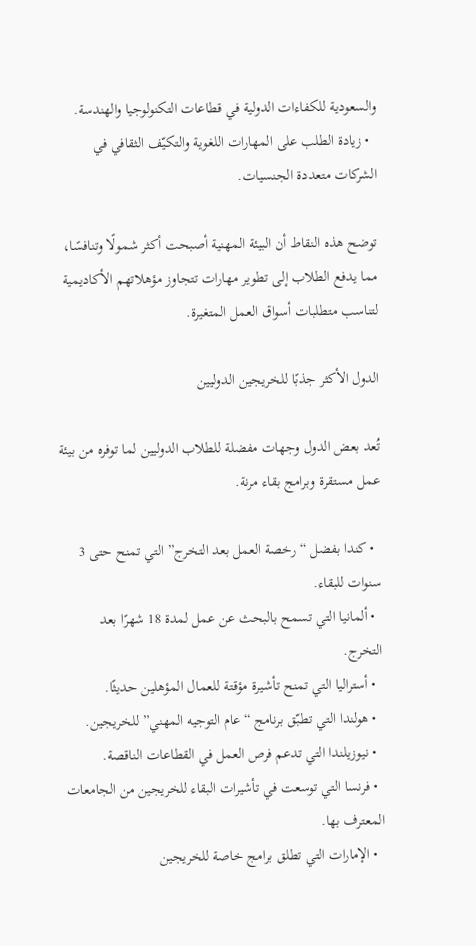والسعودية للكفاءات الدولية في قطاعات التكنولوجيا والهندسة.
  • زيادة الطلب على المهارات اللغوية والتكيّف الثقافي في الشركات متعددة الجنسيات.

توضح هذه النقاط أن البيئة المهنية أصبحت أكثر شمولًا وتنافسًا، مما يدفع الطلاب إلى تطوير مهارات تتجاوز مؤهلاتهم الأكاديمية لتناسب متطلبات أسواق العمل المتغيرة.

الدول الأكثر جذبًا للخريجين الدوليين

تُعد بعض الدول وجهات مفضلة للطلاب الدوليين لما توفره من بيئة عمل مستقرة وبرامج بقاء مرنة.

  • كندا بفضل “رخصة العمل بعد التخرج” التي تمنح حتى 3 سنوات للبقاء.
  • ألمانيا التي تسمح بالبحث عن عمل لمدة 18 شهرًا بعد التخرج.
  • أستراليا التي تمنح تأشيرة مؤقتة للعمال المؤهلين حديثًا.
  • هولندا التي تطبّق برنامج “عام التوجيه المهني” للخريجين.
  • نيوزيلندا التي تدعم فرص العمل في القطاعات الناقصة.
  • فرنسا التي توسعت في تأشيرات البقاء للخريجين من الجامعات المعترف بها.
  • الإمارات التي تطلق برامج خاصة للخريجين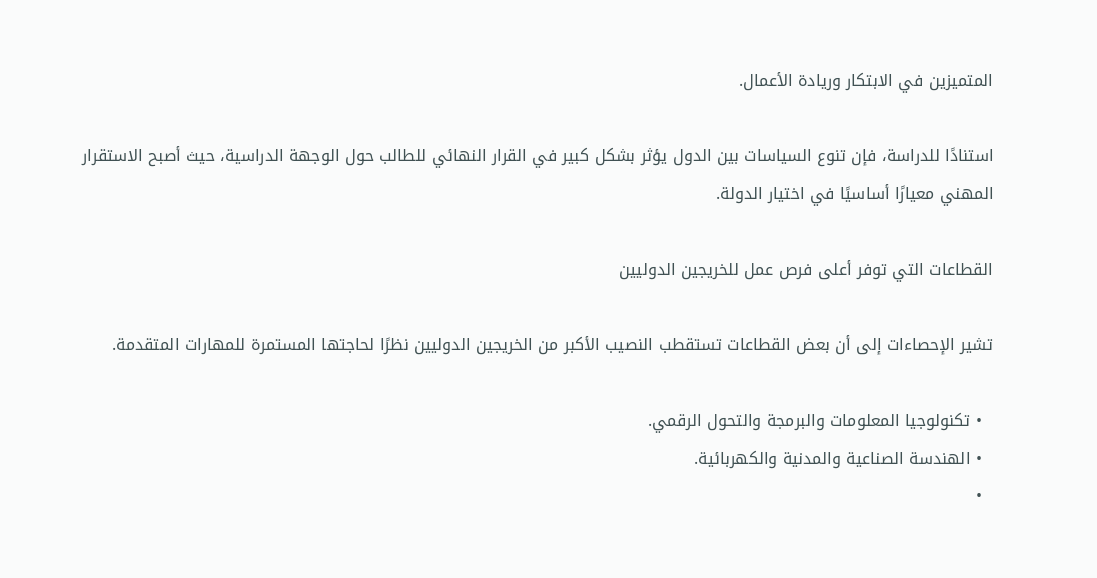المتميزين في الابتكار وريادة الأعمال.

استنادًا للدراسة، فإن تنوع السياسات بين الدول يؤثر بشكل كبير في القرار النهائي للطالب حول الوجهة الدراسية، حيث أصبح الاستقرار المهني معيارًا أساسيًا في اختيار الدولة.

القطاعات التي توفر أعلى فرص عمل للخريجين الدوليين

تشير الإحصاءات إلى أن بعض القطاعات تستقطب النصيب الأكبر من الخريجين الدوليين نظرًا لحاجتها المستمرة للمهارات المتقدمة.

  • تكنولوجيا المعلومات والبرمجة والتحول الرقمي.
  • الهندسة الصناعية والمدنية والكهربائية.
  •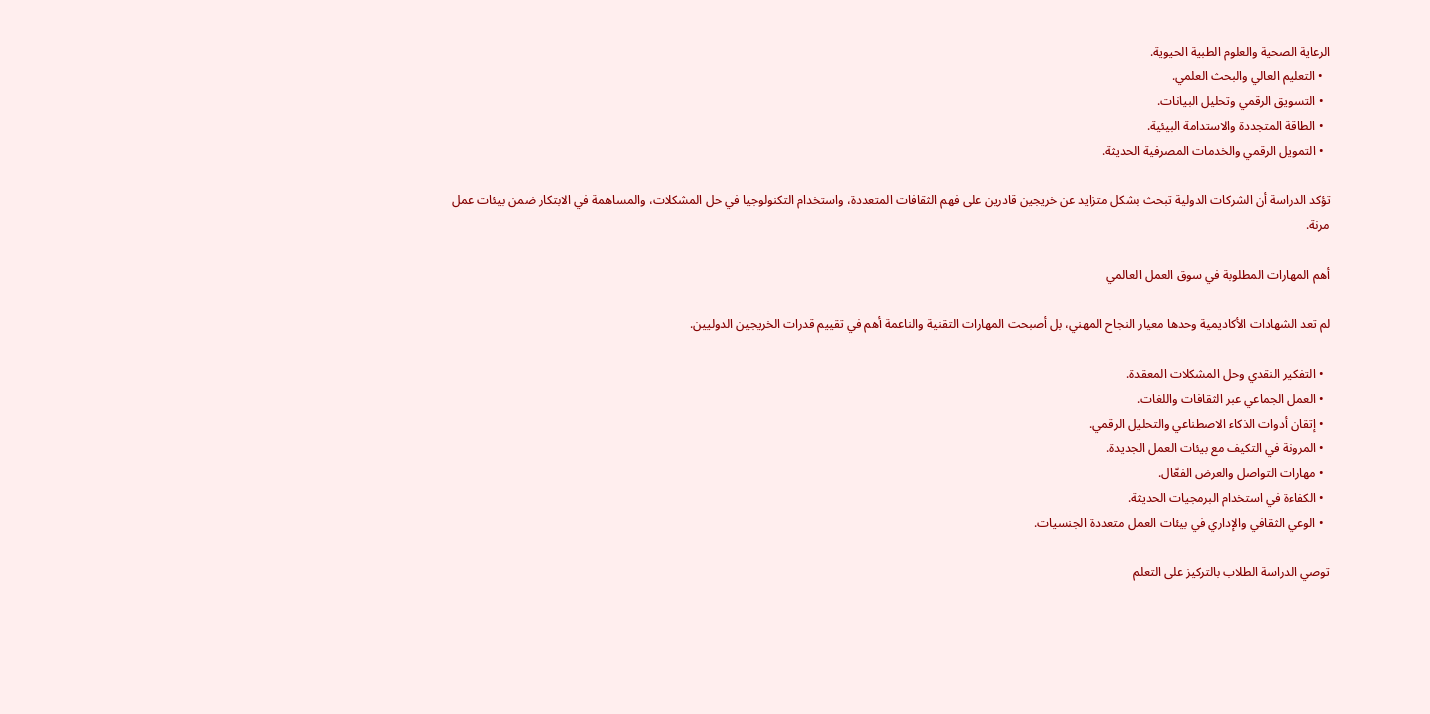الرعاية الصحية والعلوم الطبية الحيوية.
  • التعليم العالي والبحث العلمي.
  • التسويق الرقمي وتحليل البيانات.
  • الطاقة المتجددة والاستدامة البيئية.
  • التمويل الرقمي والخدمات المصرفية الحديثة.

تؤكد الدراسة أن الشركات الدولية تبحث بشكل متزايد عن خريجين قادرين على فهم الثقافات المتعددة، واستخدام التكنولوجيا في حل المشكلات، والمساهمة في الابتكار ضمن بيئات عمل مرنة.

أهم المهارات المطلوبة في سوق العمل العالمي

لم تعد الشهادات الأكاديمية وحدها معيار النجاح المهني، بل أصبحت المهارات التقنية والناعمة أهم في تقييم قدرات الخريجين الدوليين.

  • التفكير النقدي وحل المشكلات المعقدة.
  • العمل الجماعي عبر الثقافات واللغات.
  • إتقان أدوات الذكاء الاصطناعي والتحليل الرقمي.
  • المرونة في التكيف مع بيئات العمل الجديدة.
  • مهارات التواصل والعرض الفعّال.
  • الكفاءة في استخدام البرمجيات الحديثة.
  • الوعي الثقافي والإداري في بيئات العمل متعددة الجنسيات.

توصي الدراسة الطلاب بالتركيز على التعلم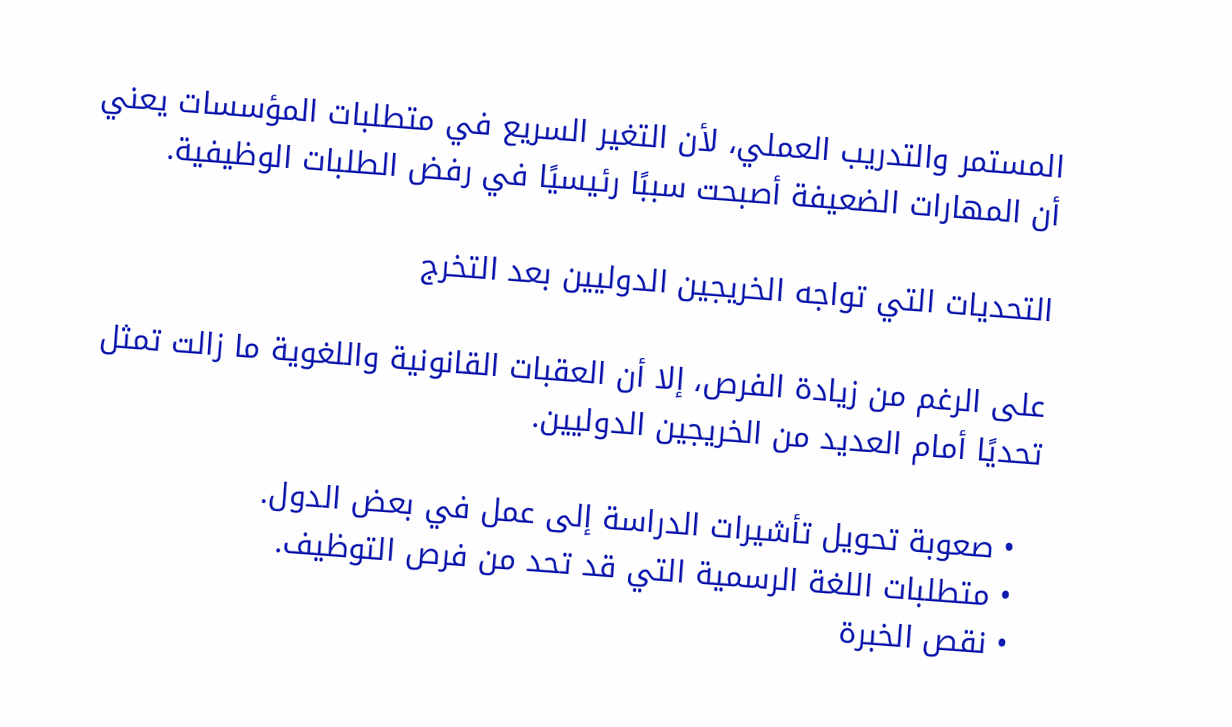المستمر والتدريب العملي، لأن التغير السريع في متطلبات المؤسسات يعني أن المهارات الضعيفة أصبحت سببًا رئيسيًا في رفض الطلبات الوظيفية.

التحديات التي تواجه الخريجين الدوليين بعد التخرج

على الرغم من زيادة الفرص، إلا أن العقبات القانونية واللغوية ما زالت تمثل تحديًا أمام العديد من الخريجين الدوليين.

  • صعوبة تحويل تأشيرات الدراسة إلى عمل في بعض الدول.
  • متطلبات اللغة الرسمية التي قد تحد من فرص التوظيف.
  • نقص الخبرة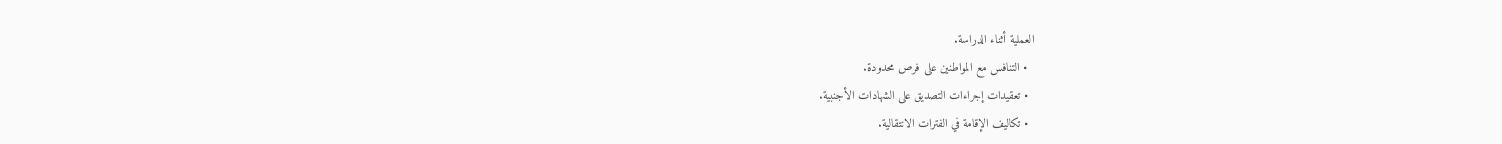العملية أثناء الدراسة.
  • التنافس مع المواطنين على فرص محدودة.
  • تعقيدات إجراءات التصديق على الشهادات الأجنبية.
  • تكاليف الإقامة في الفترات الانتقالية.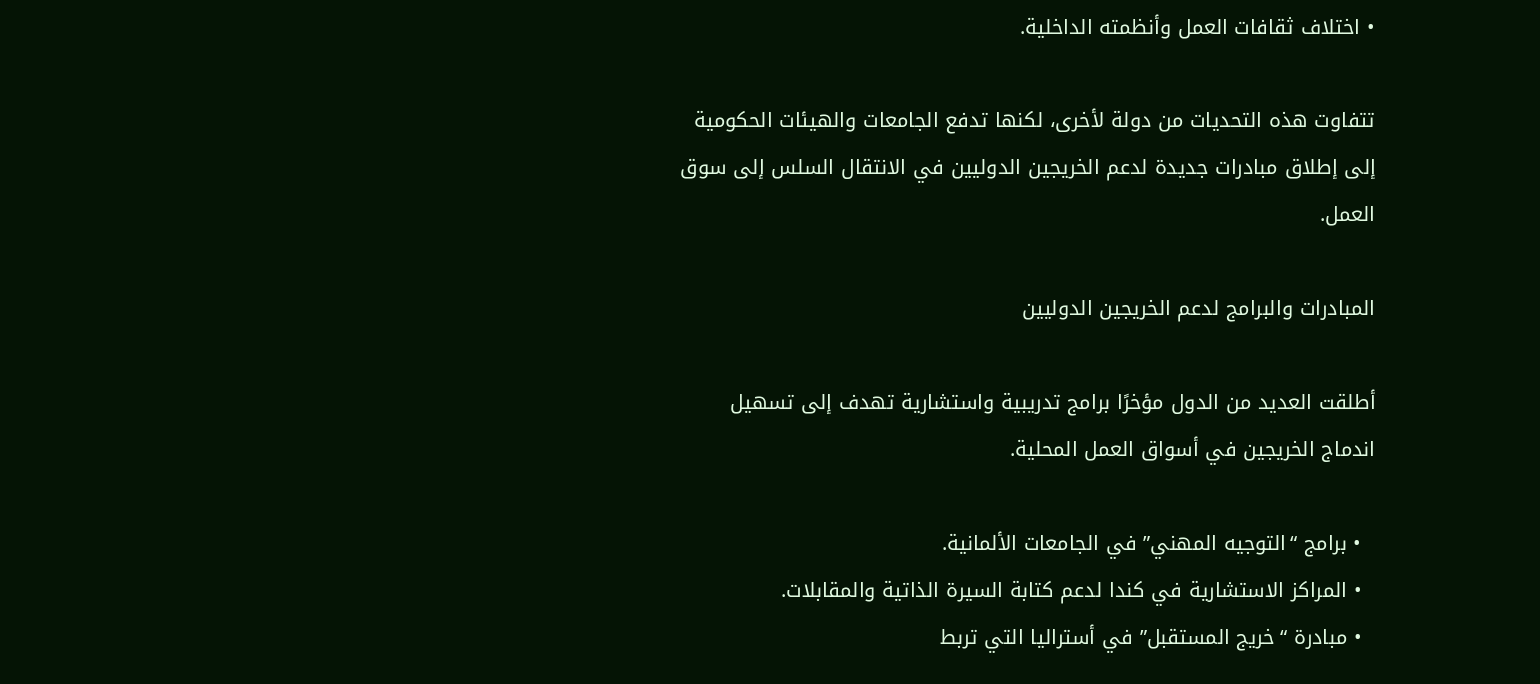• اختلاف ثقافات العمل وأنظمته الداخلية.

تتفاوت هذه التحديات من دولة لأخرى، لكنها تدفع الجامعات والهيئات الحكومية إلى إطلاق مبادرات جديدة لدعم الخريجين الدوليين في الانتقال السلس إلى سوق العمل.

المبادرات والبرامج لدعم الخريجين الدوليين

أطلقت العديد من الدول مؤخرًا برامج تدريبية واستشارية تهدف إلى تسهيل اندماج الخريجين في أسواق العمل المحلية.

  • برامج “التوجيه المهني” في الجامعات الألمانية.
  • المراكز الاستشارية في كندا لدعم كتابة السيرة الذاتية والمقابلات.
  • مبادرة “خريج المستقبل” في أستراليا التي تربط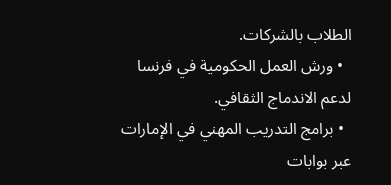الطلاب بالشركات.
  • ورش العمل الحكومية في فرنسا لدعم الاندماج الثقافي.
  • برامج التدريب المهني في الإمارات عبر بوابات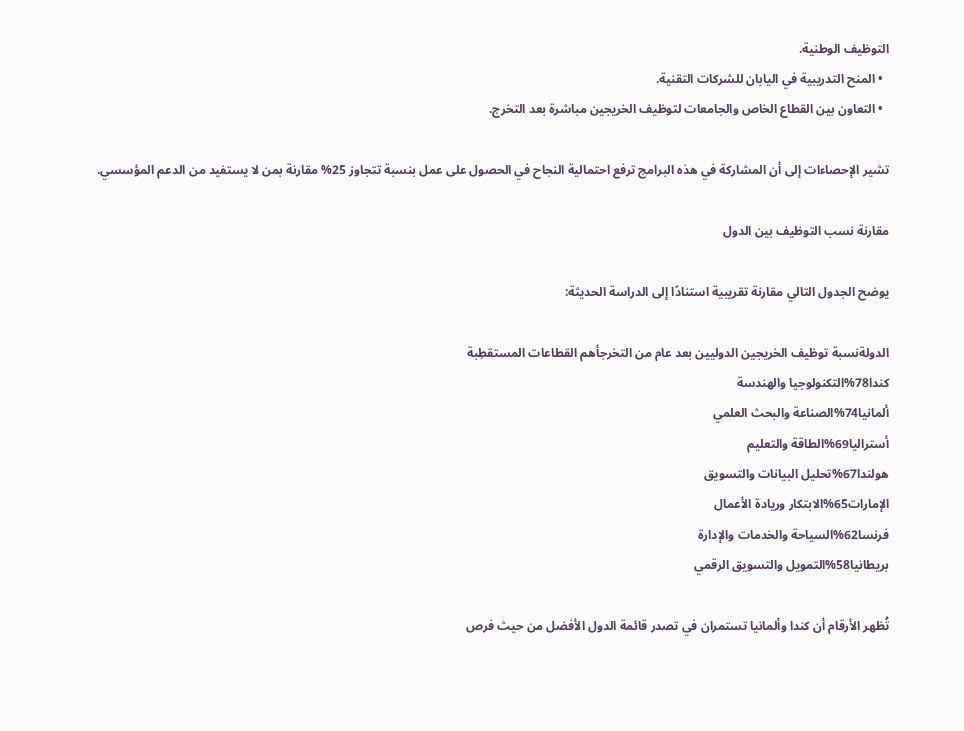التوظيف الوطنية.
  • المنح التدريبية في اليابان للشركات التقنية.
  • التعاون بين القطاع الخاص والجامعات لتوظيف الخريجين مباشرة بعد التخرج.

تشير الإحصاءات إلى أن المشاركة في هذه البرامج ترفع احتمالية النجاح في الحصول على عمل بنسبة تتجاوز 25% مقارنة بمن لا يستفيد من الدعم المؤسسي.

مقارنة نسب التوظيف بين الدول

يوضح الجدول التالي مقارنة تقريبية استنادًا إلى الدراسة الحديثة:

الدولةنسبة توظيف الخريجين الدوليين بعد عام من التخرجأهم القطاعات المستقطِبة
كندا78%التكنولوجيا والهندسة
ألمانيا74%الصناعة والبحث العلمي
أستراليا69%الطاقة والتعليم
هولندا67%تحليل البيانات والتسويق
الإمارات65%الابتكار وريادة الأعمال
فرنسا62%السياحة والخدمات والإدارة
بريطانيا58%التمويل والتسويق الرقمي

تُظهر الأرقام أن كندا وألمانيا تستمران في تصدر قائمة الدول الأفضل من حيث فرص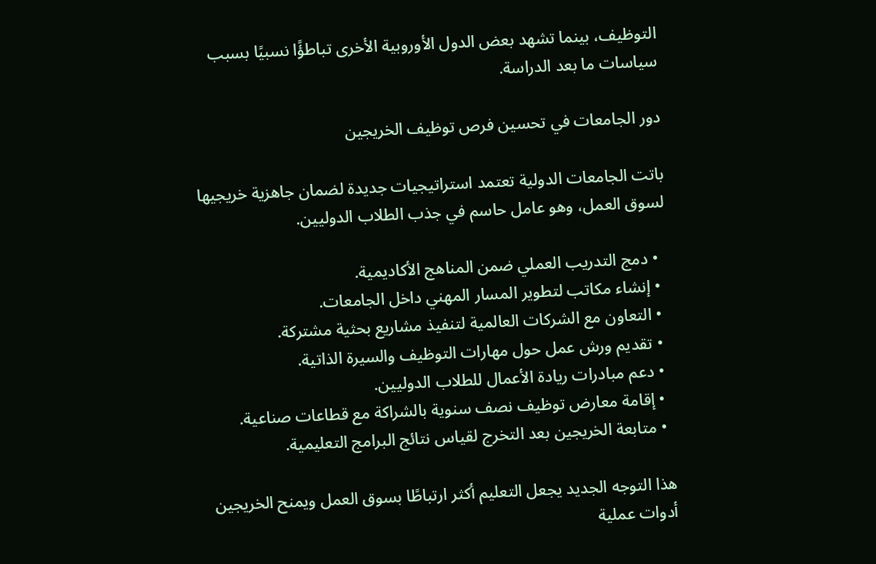التوظيف، بينما تشهد بعض الدول الأوروبية الأخرى تباطؤًا نسبيًا بسبب سياسات ما بعد الدراسة.

دور الجامعات في تحسين فرص توظيف الخريجين

باتت الجامعات الدولية تعتمد استراتيجيات جديدة لضمان جاهزية خريجيها لسوق العمل، وهو عامل حاسم في جذب الطلاب الدوليين.

  • دمج التدريب العملي ضمن المناهج الأكاديمية.
  • إنشاء مكاتب لتطوير المسار المهني داخل الجامعات.
  • التعاون مع الشركات العالمية لتنفيذ مشاريع بحثية مشتركة.
  • تقديم ورش عمل حول مهارات التوظيف والسيرة الذاتية.
  • دعم مبادرات ريادة الأعمال للطلاب الدوليين.
  • إقامة معارض توظيف نصف سنوية بالشراكة مع قطاعات صناعية.
  • متابعة الخريجين بعد التخرج لقياس نتائج البرامج التعليمية.

هذا التوجه الجديد يجعل التعليم أكثر ارتباطًا بسوق العمل ويمنح الخريجين أدوات عملية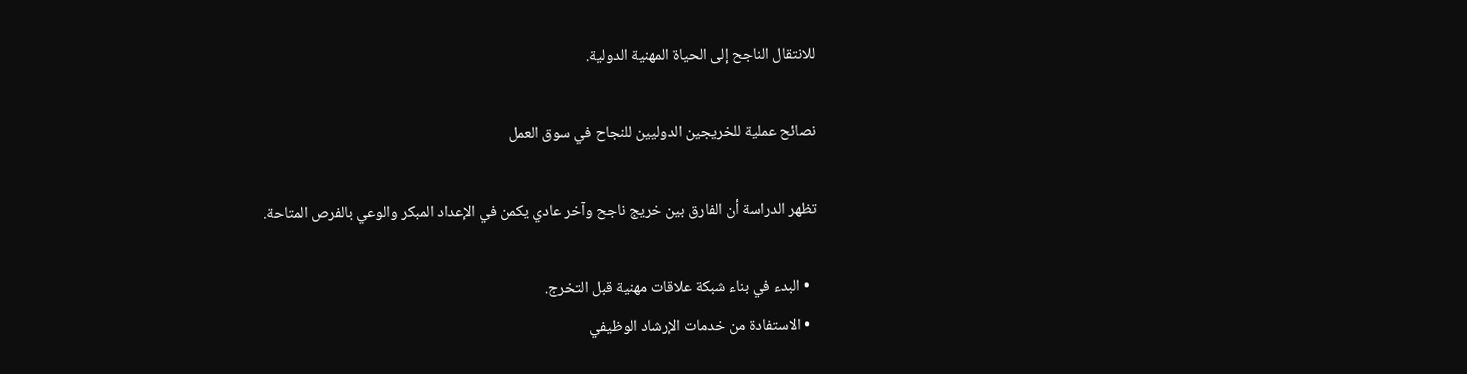للانتقال الناجح إلى الحياة المهنية الدولية.

نصائح عملية للخريجين الدوليين للنجاح في سوق العمل

تظهر الدراسة أن الفارق بين خريج ناجح وآخر عادي يكمن في الإعداد المبكر والوعي بالفرص المتاحة.

  • البدء في بناء شبكة علاقات مهنية قبل التخرج.
  • الاستفادة من خدمات الإرشاد الوظيفي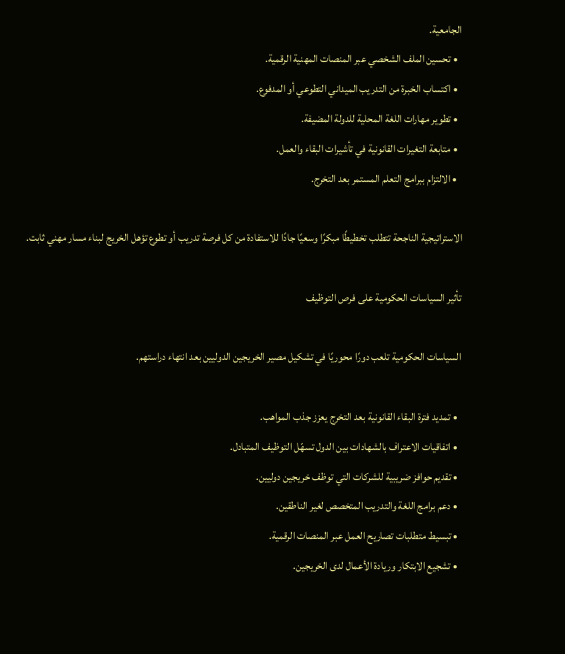الجامعية.
  • تحسين الملف الشخصي عبر المنصات المهنية الرقمية.
  • اكتساب الخبرة من التدريب الميداني التطوعي أو المدفوع.
  • تطوير مهارات اللغة المحلية للدولة المضيفة.
  • متابعة التغيرات القانونية في تأشيرات البقاء والعمل.
  • الالتزام ببرامج التعلم المستمر بعد التخرج.

الاستراتيجية الناجحة تتطلب تخطيطًا مبكرًا وسعيًا جادًا للاستفادة من كل فرصة تدريب أو تطوع تؤهل الخريج لبناء مسار مهني ثابت.

تأثير السياسات الحكومية على فرص التوظيف

السياسات الحكومية تلعب دورًا محوريًا في تشكيل مصير الخريجين الدوليين بعد انتهاء دراستهم.

  • تمديد فترة البقاء القانونية بعد التخرج يعزز جذب المواهب.
  • اتفاقيات الاعتراف بالشهادات بين الدول تسهّل التوظيف المتبادل.
  • تقديم حوافز ضريبية للشركات التي توظف خريجين دوليين.
  • دعم برامج اللغة والتدريب المتخصص لغير الناطقين.
  • تبسيط متطلبات تصاريح العمل عبر المنصات الرقمية.
  • تشجيع الابتكار وريادة الأعمال لدى الخريجين.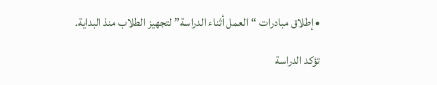• إطلاق مبادرات “العمل أثناء الدراسة” لتجهيز الطلاب منذ البداية.

تؤكد الدراسة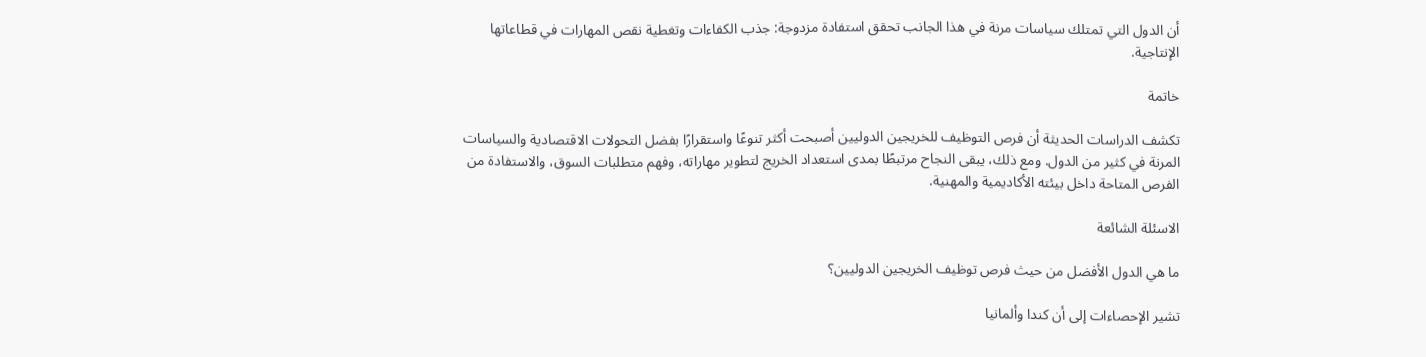أن الدول التي تمتلك سياسات مرنة في هذا الجانب تحقق استفادة مزدوجة: جذب الكفاءات وتغطية نقص المهارات في قطاعاتها الإنتاجية.

خاتمة

تكشف الدراسات الحديثة أن فرص التوظيف للخريجين الدوليين أصبحت أكثر تنوعًا واستقرارًا بفضل التحولات الاقتصادية والسياسات المرنة في كثير من الدول. ومع ذلك، يبقى النجاح مرتبطًا بمدى استعداد الخريج لتطوير مهاراته، وفهم متطلبات السوق، والاستفادة من الفرص المتاحة داخل بيئته الأكاديمية والمهنية.

الاسئلة الشائعة

ما هي الدول الأفضل من حيث فرص توظيف الخريجين الدوليين؟

تشير الإحصاءات إلى أن كندا وألمانيا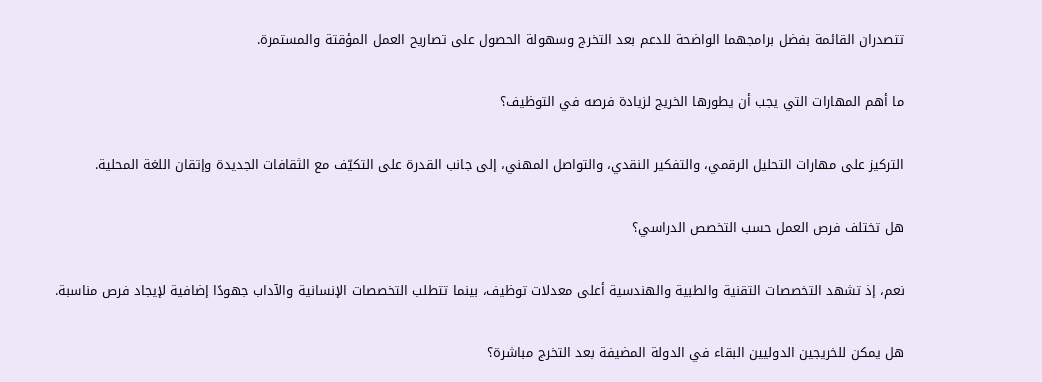تتصدران القائمة بفضل برامجهما الواضحة للدعم بعد التخرج وسهولة الحصول على تصاريح العمل المؤقتة والمستمرة.

ما أهم المهارات التي يجب أن يطورها الخريج لزيادة فرصه في التوظيف؟

التركيز على مهارات التحليل الرقمي، والتفكير النقدي، والتواصل المهني، إلى جانب القدرة على التكيّف مع الثقافات الجديدة وإتقان اللغة المحلية.

هل تختلف فرص العمل حسب التخصص الدراسي؟

نعم، إذ تشهد التخصصات التقنية والطبية والهندسية أعلى معدلات توظيف، بينما تتطلب التخصصات الإنسانية والآداب جهودًا إضافية لإيجاد فرص مناسبة.

هل يمكن للخريجين الدوليين البقاء في الدولة المضيفة بعد التخرج مباشرة؟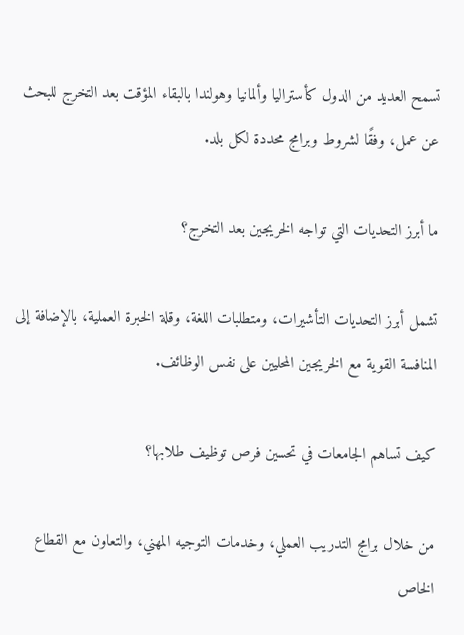تسمح العديد من الدول كأستراليا وألمانيا وهولندا بالبقاء المؤقت بعد التخرج للبحث عن عمل، وفقًا لشروط وبرامج محددة لكل بلد.

ما أبرز التحديات التي تواجه الخريجين بعد التخرج؟

تشمل أبرز التحديات التأشيرات، ومتطلبات اللغة، وقلة الخبرة العملية، بالإضافة إلى المنافسة القوية مع الخريجين المحليين على نفس الوظائف.

كيف تساهم الجامعات في تحسين فرص توظيف طلابها؟

من خلال برامج التدريب العملي، وخدمات التوجيه المهني، والتعاون مع القطاع الخاص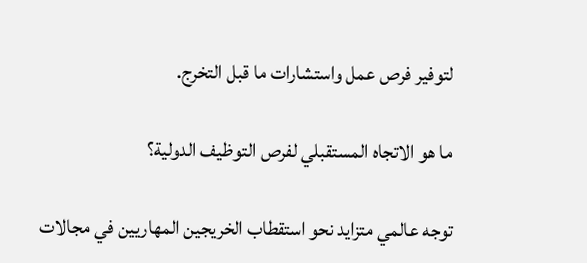لتوفير فرص عمل واستشارات ما قبل التخرج.

ما هو الاتجاه المستقبلي لفرص التوظيف الدولية؟

توجه عالمي متزايد نحو استقطاب الخريجين المهاريين في مجالات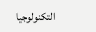التكنولوجيا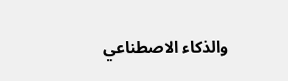والذكاء الاصطناعي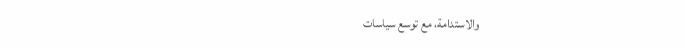والاستدامة، مع توسع سياسات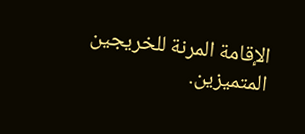الإقامة المرنة للخريجين المتميزين.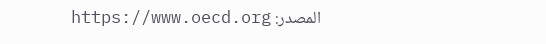المصدر: https://www.oecd.org